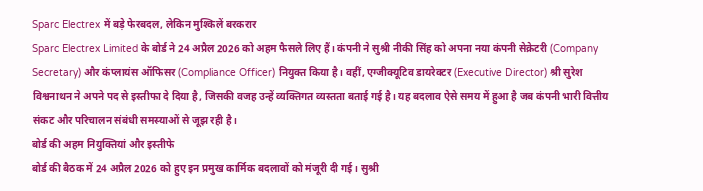Sparc Electrex में बड़े फेरबदल, लेकिन मुश्किलें बरकरार
Sparc Electrex Limited के बोर्ड ने 24 अप्रैल 2026 को अहम फैसले लिए हैं। कंपनी ने सुश्री नीकी सिंह को अपना नया कंपनी सेक्रेटरी (Company Secretary) और कंप्लायंस ऑफिसर (Compliance Officer) नियुक्त किया है। वहीं, एग्जीक्यूटिव डायरेक्टर (Executive Director) श्री सुरेश विश्वनाथन ने अपने पद से इस्तीफा दे दिया है, जिसकी वजह उन्हें व्यक्तिगत व्यस्तता बताई गई है। यह बदलाव ऐसे समय में हुआ है जब कंपनी भारी वित्तीय संकट और परिचालन संबंधी समस्याओं से जूझ रही है।
बोर्ड की अहम नियुक्तियां और इस्तीफे
बोर्ड की बैठक में 24 अप्रैल 2026 को हुए इन प्रमुख कार्मिक बदलावों को मंजूरी दी गई। सुश्री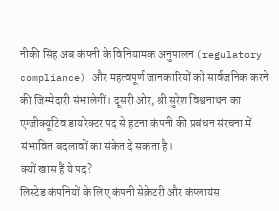नीकी सिंह अब कंपनी के विनियामक अनुपालन (regulatory compliance) और महत्वपूर्ण जानकारियों को सार्वजनिक करने की जिम्मेदारी संभालेगीं। दूसरी ओर, श्री सुरेश विश्वनाथन का एग्जीक्यूटिव डायरेक्टर पद से हटना कंपनी की प्रबंधन संरचना में संभावित बदलावों का संकेत दे सकता है।
क्यों खास हैं ये पद?
लिस्टेड कंपनियों के लिए कंपनी सेक्रेटरी और कंप्लायंस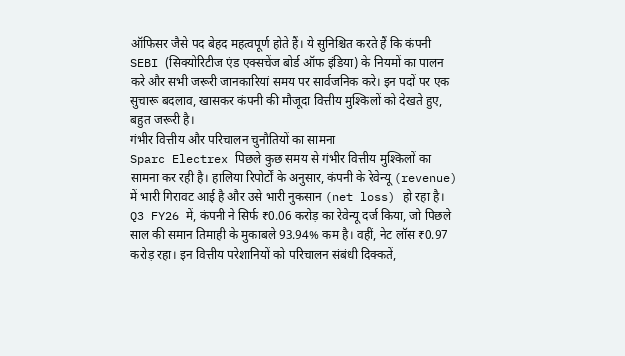ऑफिसर जैसे पद बेहद महत्वपूर्ण होते हैं। ये सुनिश्चित करते हैं कि कंपनी SEBI (सिक्योरिटीज एंड एक्सचेंज बोर्ड ऑफ इंडिया) के नियमों का पालन करे और सभी जरूरी जानकारियां समय पर सार्वजनिक करे। इन पदों पर एक सुचारू बदलाव, खासकर कंपनी की मौजूदा वित्तीय मुश्किलों को देखते हुए, बहुत जरूरी है।
गंभीर वित्तीय और परिचालन चुनौतियों का सामना
Sparc Electrex पिछले कुछ समय से गंभीर वित्तीय मुश्किलों का सामना कर रही है। हालिया रिपोर्टों के अनुसार, कंपनी के रेवेन्यू (revenue) में भारी गिरावट आई है और उसे भारी नुकसान (net loss) हो रहा है।
Q3 FY26 में, कंपनी ने सिर्फ ₹0.06 करोड़ का रेवेन्यू दर्ज किया, जो पिछले साल की समान तिमाही के मुकाबले 93.94% कम है। वहीं, नेट लॉस ₹0.97 करोड़ रहा। इन वित्तीय परेशानियों को परिचालन संबंधी दिक्कतें,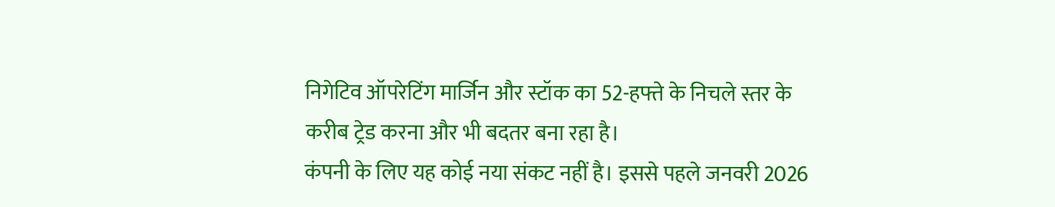निगेटिव ऑपरेटिंग मार्जिन और स्टॉक का 52-हफ्ते के निचले स्तर के करीब ट्रेड करना और भी बदतर बना रहा है।
कंपनी के लिए यह कोई नया संकट नहीं है। इससे पहले जनवरी 2026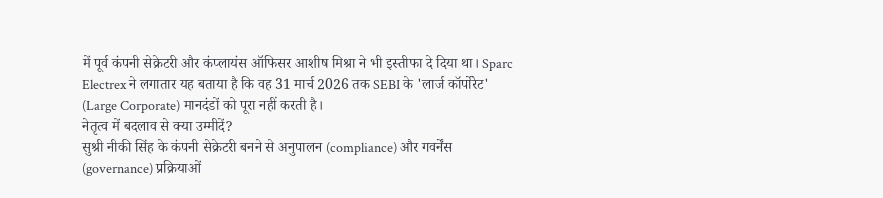में पूर्व कंपनी सेक्रेटरी और कंप्लायंस ऑफिसर आशीष मिश्रा ने भी इस्तीफा दे दिया था। Sparc Electrex ने लगातार यह बताया है कि वह 31 मार्च 2026 तक SEBI के 'लार्ज कॉर्पोरेट' (Large Corporate) मानदंडों को पूरा नहीं करती है।
नेतृत्व में बदलाव से क्या उम्मीदें?
सुश्री नीकी सिंह के कंपनी सेक्रेटरी बनने से अनुपालन (compliance) और गवर्नेंस (governance) प्रक्रियाओं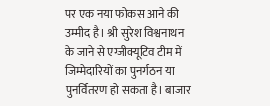पर एक नया फोकस आने की उम्मीद है। श्री सुरेश विश्वनाथन के जाने से एग्जीक्यूटिव टीम में जिम्मेदारियों का पुनर्गठन या पुनर्वितरण हो सकता है। बाजार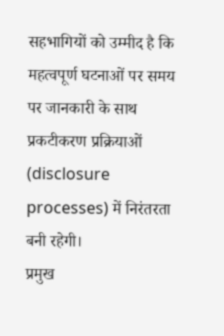सहभागियों को उम्मीद है कि महत्वपूर्ण घटनाओं पर समय पर जानकारी के साथ प्रकटीकरण प्रक्रियाओं (disclosure processes) में निरंतरता बनी रहेगी।
प्रमुख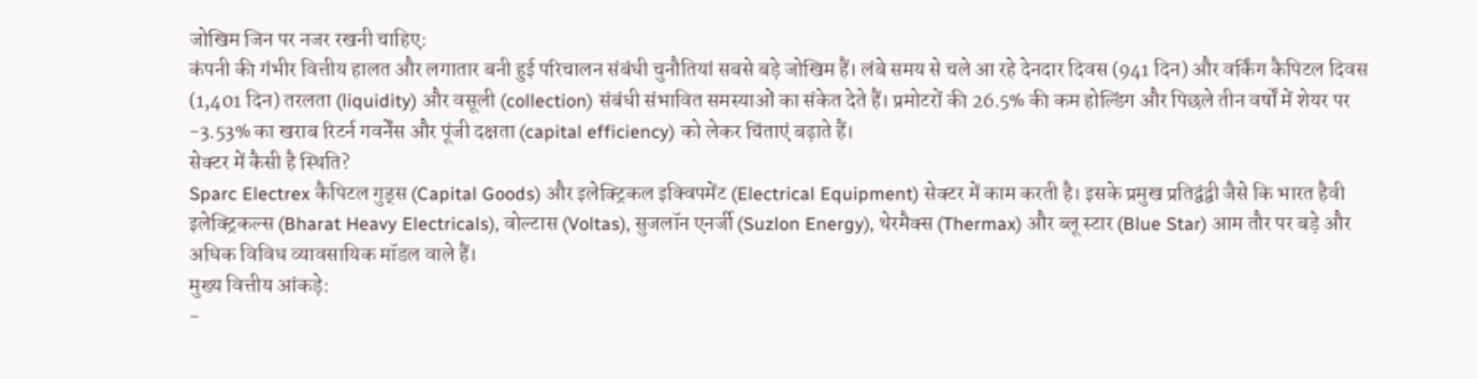जोखिम जिन पर नजर रखनी चाहिए:
कंपनी की गंभीर वित्तीय हालत और लगातार बनी हुई परिचालन संबंधी चुनौतियां सबसे बड़े जोखिम हैं। लंबे समय से चले आ रहे देनदार दिवस (941 दिन) और वर्किंग कैपिटल दिवस (1,401 दिन) तरलता (liquidity) और वसूली (collection) संबंधी संभावित समस्याओं का संकेत देते हैं। प्रमोटरों की 26.5% की कम होल्डिंग और पिछले तीन वर्षों में शेयर पर -3.53% का खराब रिटर्न गवर्नेंस और पूंजी दक्षता (capital efficiency) को लेकर चिंताएं बढ़ाते हैं।
सेक्टर में कैसी है स्थिति?
Sparc Electrex कैपिटल गुड्स (Capital Goods) और इलेक्ट्रिकल इक्विपमेंट (Electrical Equipment) सेक्टर में काम करती है। इसके प्रमुख प्रतिद्वंद्वी जैसे कि भारत हैवी इलेक्ट्रिकल्स (Bharat Heavy Electricals), वोल्टास (Voltas), सुजलॉन एनर्जी (Suzlon Energy), थेरमैक्स (Thermax) और ब्लू स्टार (Blue Star) आम तौर पर बड़े और अधिक विविध व्यावसायिक मॉडल वाले हैं।
मुख्य वित्तीय आंकड़े:
-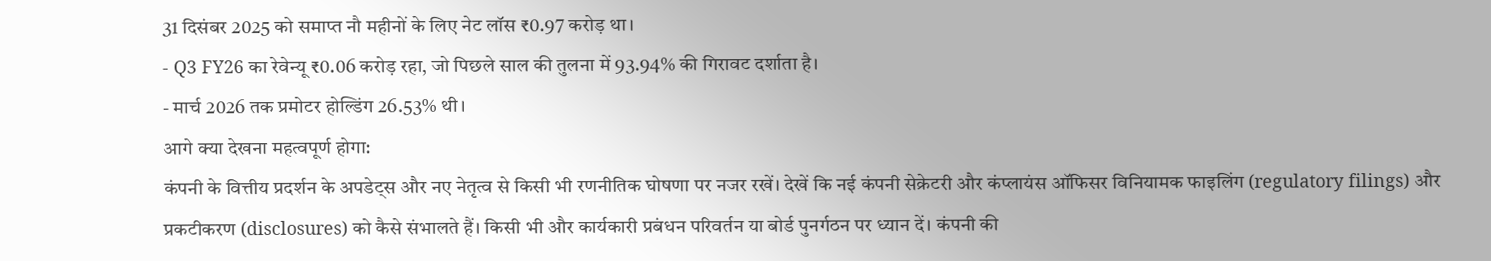31 दिसंबर 2025 को समाप्त नौ महीनों के लिए नेट लॉस ₹0.97 करोड़ था।
- Q3 FY26 का रेवेन्यू ₹0.06 करोड़ रहा, जो पिछले साल की तुलना में 93.94% की गिरावट दर्शाता है।
- मार्च 2026 तक प्रमोटर होल्डिंग 26.53% थी।
आगे क्या देखना महत्वपूर्ण होगा:
कंपनी के वित्तीय प्रदर्शन के अपडेट्स और नए नेतृत्व से किसी भी रणनीतिक घोषणा पर नजर रखें। देखें कि नई कंपनी सेक्रेटरी और कंप्लायंस ऑफिसर विनियामक फाइलिंग (regulatory filings) और प्रकटीकरण (disclosures) को कैसे संभालते हैं। किसी भी और कार्यकारी प्रबंधन परिवर्तन या बोर्ड पुनर्गठन पर ध्यान दें। कंपनी की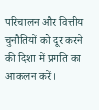परिचालन और वित्तीय चुनौतियों को दूर करने की दिशा में प्रगति का आकलन करें।